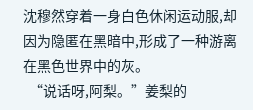沈穆然穿着一身白色休闲运动服,却因为隐匿在黑暗中,形成了一种游离在黑色世界中的灰。
  “说话呀,阿梨。”姜梨的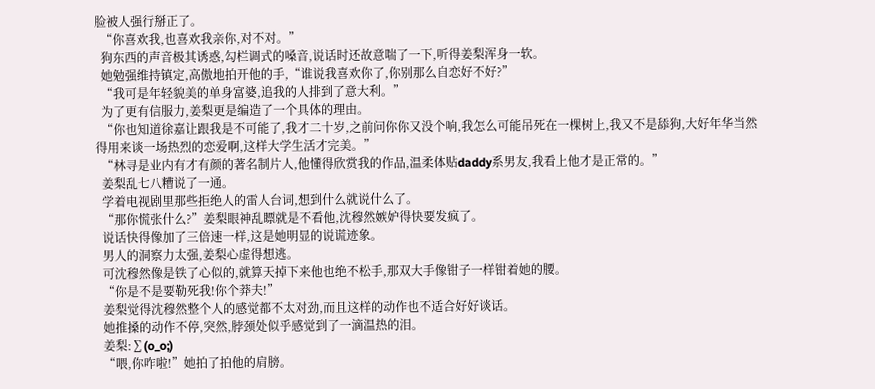脸被人强行掰正了。
  “你喜欢我,也喜欢我亲你,对不对。”
  狗东西的声音极其诱惑,勾栏调式的嗓音,说话时还故意喘了一下,听得姜梨浑身一软。
  她勉强维持镇定,高傲地拍开他的手,“谁说我喜欢你了,你别那么自恋好不好?”
  “我可是年轻貌美的单身富婆,追我的人排到了意大利。”
  为了更有信服力,姜梨更是编造了一个具体的理由。
  “你也知道徐嘉让跟我是不可能了,我才二十岁,之前问你你又没个响,我怎么可能吊死在一棵树上,我又不是舔狗,大好年华当然得用来谈一场热烈的恋爱啊,这样大学生活才完美。”
  “林寻是业内有才有颜的著名制片人,他懂得欣赏我的作品,温柔体贴daddy系男友,我看上他才是正常的。”
  姜梨乱七八糟说了一通。
  学着电视剧里那些拒绝人的雷人台词,想到什么就说什么了。
  “那你慌张什么?”姜梨眼神乱瞟就是不看他,沈穆然嫉妒得快要发疯了。
  说话快得像加了三倍速一样,这是她明显的说谎迹象。
  男人的洞察力太强,姜梨心虚得想逃。
  可沈穆然像是铁了心似的,就算天掉下来他也绝不松手,那双大手像钳子一样钳着她的腰。
  “你是不是要勒死我!你个莽夫!”
  姜梨觉得沈穆然整个人的感觉都不太对劲,而且这样的动作也不适合好好谈话。
  她推搡的动作不停,突然,脖颈处似乎感觉到了一滴温热的泪。
  姜梨:∑(o_o;)
  “喂,你咋啦!”她拍了拍他的肩膀。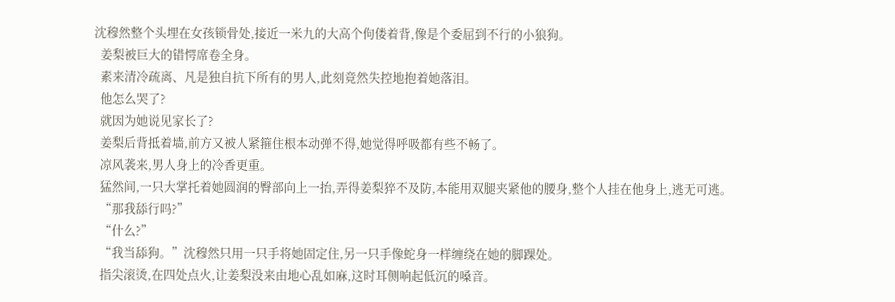沈穆然整个头埋在女孩锁骨处,接近一米九的大高个佝偻着背,像是个委屈到不行的小狼狗。
  姜梨被巨大的错愕席卷全身。
  素来清冷疏离、凡是独自抗下所有的男人,此刻竟然失控地抱着她落泪。
  他怎么哭了?
  就因为她说见家长了?
  姜梨后背抵着墙,前方又被人紧箍住根本动弹不得,她觉得呼吸都有些不畅了。
  凉风袭来,男人身上的冷香更重。
  猛然间,一只大掌托着她圆润的臀部向上一抬,弄得姜梨猝不及防,本能用双腿夹紧他的腰身,整个人挂在他身上,逃无可逃。
  “那我舔行吗?”
  “什么?”
  “我当舔狗。”沈穆然只用一只手将她固定住,另一只手像蛇身一样缠绕在她的脚踝处。
  指尖滚烫,在四处点火,让姜梨没来由地心乱如麻,这时耳侧响起低沉的嗓音。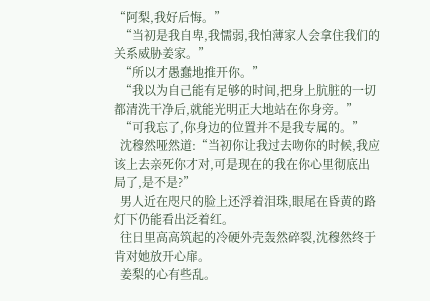“阿梨,我好后悔。”
  “当初是我自卑,我懦弱,我怕薄家人会拿住我们的关系威胁姜家。”
  “所以才愚蠢地推开你。”
  “我以为自己能有足够的时间,把身上肮脏的一切都清洗干净后,就能光明正大地站在你身旁。”
  “可我忘了,你身边的位置并不是我专属的。”
  沈穆然哑然道:“当初你让我过去吻你的时候,我应该上去亲死你才对,可是现在的我在你心里彻底出局了,是不是?”
  男人近在咫尺的脸上还浮着泪珠,眼尾在昏黄的路灯下仍能看出泛着红。
  往日里高高筑起的冷硬外壳轰然碎裂,沈穆然终于肯对她放开心扉。
  姜梨的心有些乱。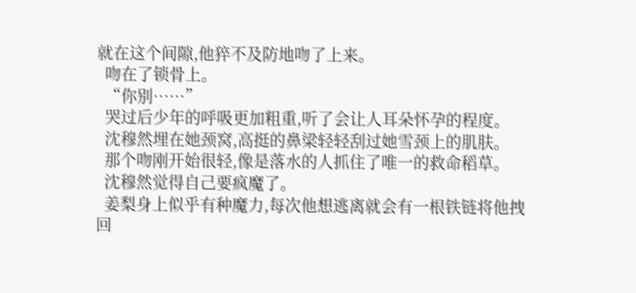就在这个间隙,他猝不及防地吻了上来。
  吻在了锁骨上。
  “你别……”
  哭过后少年的呼吸更加粗重,听了会让人耳朵怀孕的程度。
  沈穆然埋在她颈窝,高挺的鼻梁轻轻刮过她雪颈上的肌肤。
  那个吻刚开始很轻,像是落水的人抓住了唯一的救命稻草。
  沈穆然觉得自己要疯魔了。
  姜梨身上似乎有种魔力,每次他想逃离就会有一根铁链将他拽回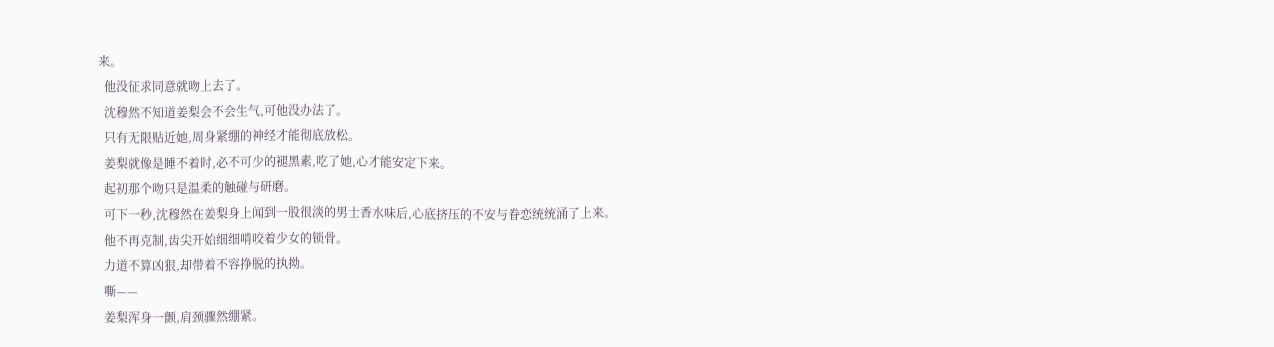来。
  他没征求同意就吻上去了。
  沈穆然不知道姜梨会不会生气,可他没办法了。
  只有无限贴近她,周身紧绷的神经才能彻底放松。
  姜梨就像是睡不着时,必不可少的褪黑素,吃了她,心才能安定下来。
  起初那个吻只是温柔的触碰与研磨。
  可下一秒,沈穆然在姜梨身上闻到一股很淡的男士香水味后,心底挤压的不安与眷恋统统涌了上来。
  他不再克制,齿尖开始细细啃咬着少女的锁骨。
  力道不算凶狠,却带着不容挣脱的执拗。
  嘶——
  姜梨浑身一颤,肩颈骤然绷紧。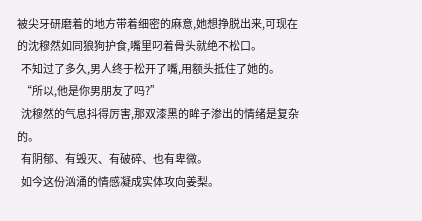被尖牙研磨着的地方带着细密的麻意,她想挣脱出来,可现在的沈穆然如同狼狗护食,嘴里叼着骨头就绝不松口。
  不知过了多久,男人终于松开了嘴,用额头抵住了她的。
  “所以,他是你男朋友了吗?”
  沈穆然的气息抖得厉害,那双漆黑的眸子渗出的情绪是复杂的。
  有阴郁、有毁灭、有破碎、也有卑微。
  如今这份汹涌的情感凝成实体攻向姜梨。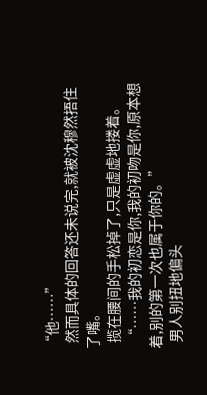“他……”
  然而具体的回答还未说完,就被沈穆然捂住了嘴。
  揽在腰间的手松掉了,只是虚虚地搂着。
  “……我的初恋是你,我的初吻是你,原本想着,别的第一次也属于你的。”
  男人别扭地偏头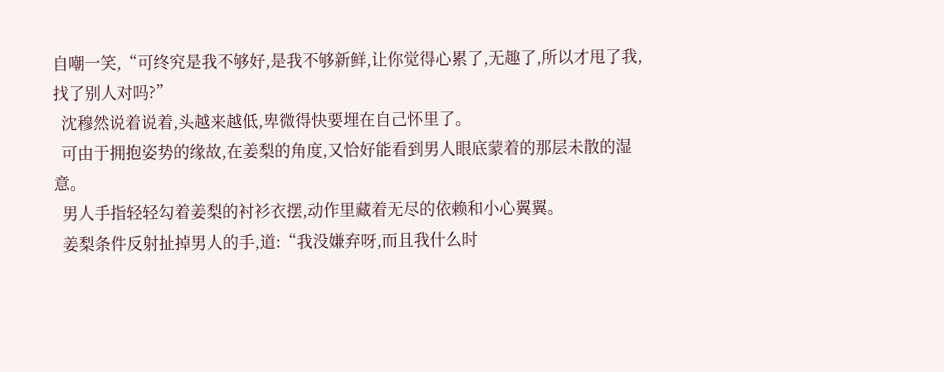自嘲一笑,“可终究是我不够好,是我不够新鲜,让你觉得心累了,无趣了,所以才甩了我,找了别人对吗?”
  沈穆然说着说着,头越来越低,卑微得快要埋在自己怀里了。
  可由于拥抱姿势的缘故,在姜梨的角度,又恰好能看到男人眼底蒙着的那层未散的湿意。
  男人手指轻轻勾着姜梨的衬衫衣摆,动作里藏着无尽的依赖和小心翼翼。
  姜梨条件反射扯掉男人的手,道:“我没嫌弃呀,而且我什么时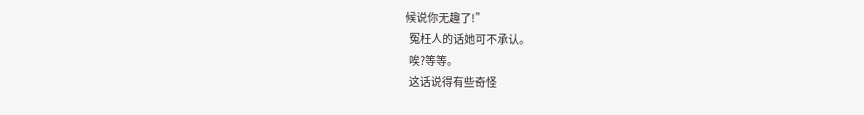候说你无趣了!”
  冤枉人的话她可不承认。
  唉?等等。
  这话说得有些奇怪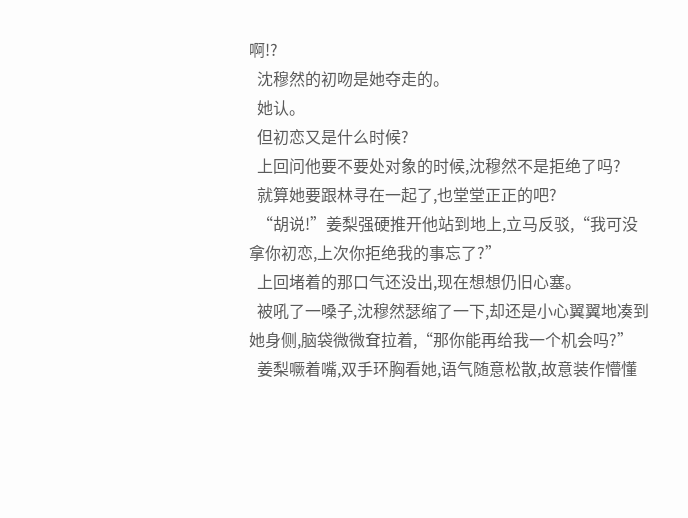啊!?
  沈穆然的初吻是她夺走的。
  她认。
  但初恋又是什么时候?
  上回问他要不要处对象的时候,沈穆然不是拒绝了吗?
  就算她要跟林寻在一起了,也堂堂正正的吧?
  “胡说!”姜梨强硬推开他站到地上,立马反驳,“我可没拿你初恋,上次你拒绝我的事忘了?”
  上回堵着的那口气还没出,现在想想仍旧心塞。
  被吼了一嗓子,沈穆然瑟缩了一下,却还是小心翼翼地凑到她身侧,脑袋微微耷拉着,“那你能再给我一个机会吗?”
  姜梨噘着嘴,双手环胸看她,语气随意松散,故意装作懵懂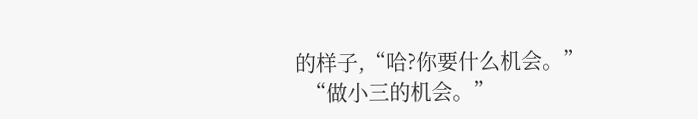的样子,“哈?你要什么机会。”
  “做小三的机会。”